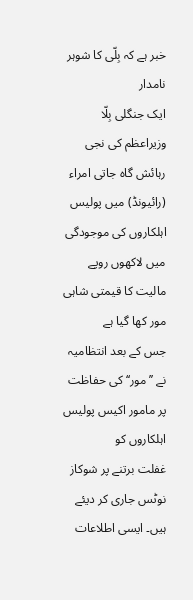خبر ہے کہ بِلّی کا شوہر نامدار
ایک جنگلی بِلّا وزیراعظم کی نجی رہائش گاہ جاتی امراء (رائیونڈ) میں پولیس
اہلکاروں کی موجودگی میں لاکھوں روپے مالیت کا قیمتی شاہی مور کھا گیا ہے
جس کے بعد انتظامیہ نے ’’مور‘‘ کی حفاظت پر مامور اکیس پولیس اہلکاروں کو
غفلت برتنے پر شوکاز نوٹس جاری کر دیئے ہیں۔ ایسی اطلاعات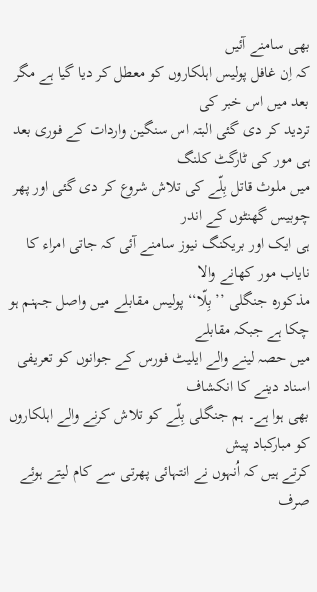بھی سامنے آئیں
کہ اِن غافل پولیس اہلکاروں کو معطل کر دیا گیا ہے مگر بعد میں اس خبر کی
تردید کر دی گئی البتہ اس سنگین واردات کے فوری بعد ہی مور کی ٹارگٹ کلنگ
میں ملوث قاتل بِلّے کی تلاش شروع کر دی گئی اور پھر چوبیس گھنٹوں کے اندر
ہی ایک اور بریکنگ نیوز سامنے آئی کہ جاتی امراء کا نایاب مور کھانے والا
مذکورہ جنگلی ’’بِلّا‘‘ پولیس مقابلے میں واصل جہنم ہو چکا ہے جبکہ مقابلے
میں حصہ لینے والے ایلیٹ فورس کے جوانوں کو تعریفی اسناد دینے کا انکشاف
بھی ہوا ہے۔ ہم جنگلی بِلّے کو تلاش کرنے والے اہلکاروں کو مبارکباد پیش
کرتے ہیں کہ اُنہوں نے انتہائی پھرتی سے کام لیتے ہوئے صرف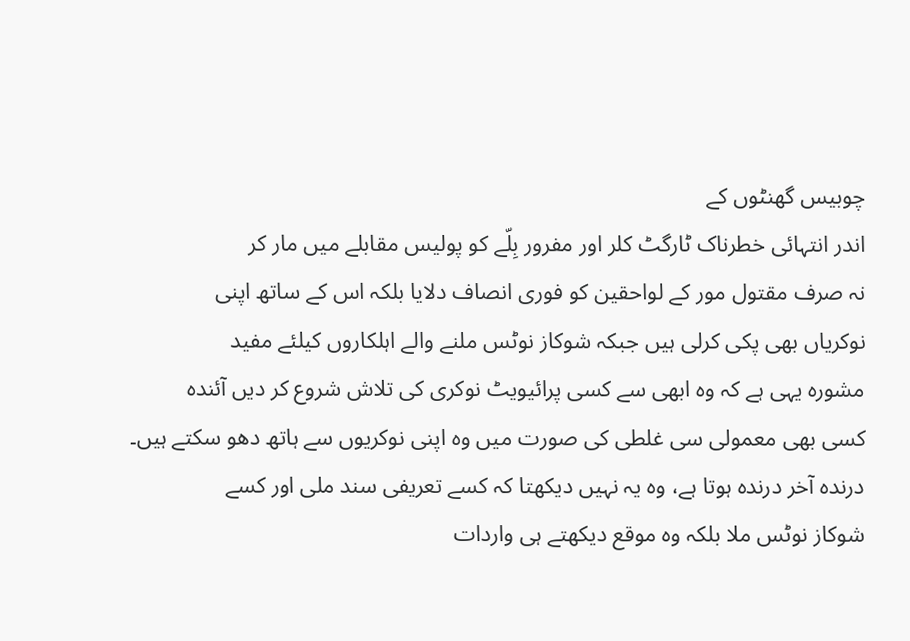چوبیس گھنٹوں کے
اندر انتہائی خطرناک ٹارگٹ کلر اور مفرور بِلّے کو پولیس مقابلے میں مار کر
نہ صرف مقتول مور کے لواحقین کو فوری انصاف دلایا بلکہ اس کے ساتھ اپنی
نوکریاں بھی پکی کرلی ہیں جبکہ شوکاز نوٹس ملنے والے اہلکاروں کیلئے مفید
مشورہ یہی ہے کہ وہ ابھی سے کسی پرائیویٹ نوکری کی تلاش شروع کر دیں آئندہ
کسی بھی معمولی سی غلطی کی صورت میں وہ اپنی نوکریوں سے ہاتھ دھو سکتے ہیں۔
درندہ آخر درندہ ہوتا ہے، وہ یہ نہیں دیکھتا کہ کسے تعریفی سند ملی اور کسے
شوکاز نوٹس ملا بلکہ وہ موقع دیکھتے ہی واردات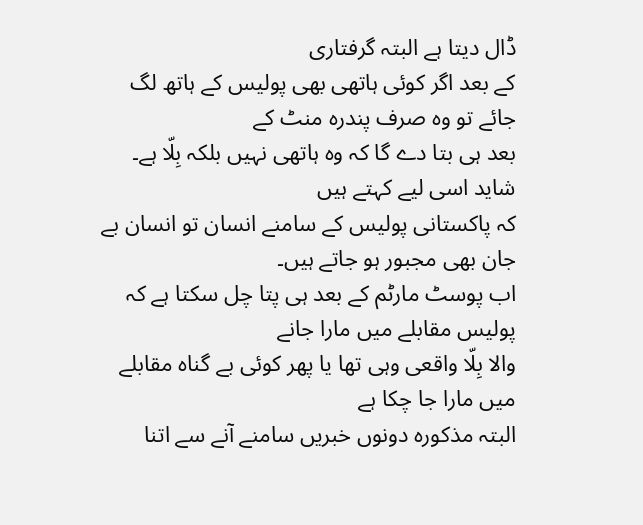ڈال دیتا ہے البتہ گرفتاری
کے بعد اگر کوئی ہاتھی بھی پولیس کے ہاتھ لگ جائے تو وہ صرف پندرہ منٹ کے
بعد ہی بتا دے گا کہ وہ ہاتھی نہیں بلکہ بِلّا ہے۔ شاید اسی لیے کہتے ہیں
کہ پاکستانی پولیس کے سامنے انسان تو انسان بے جان بھی مجبور ہو جاتے ہیں۔
اب پوسٹ مارٹم کے بعد ہی پتا چل سکتا ہے کہ پولیس مقابلے میں مارا جانے
والا بِلّا واقعی وہی تھا یا پھر کوئی بے گناہ مقابلے میں مارا جا چکا ہے
البتہ مذکورہ دونوں خبریں سامنے آنے سے اتنا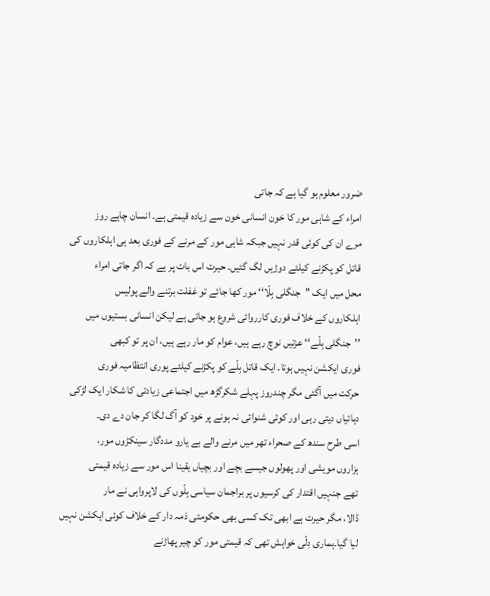ضرور معلوم ہو گیا ہے کہ جاتی
امراء کے شاہی مور کا خون انسانی خون سے زیادہ قیمتی ہے۔ انسان چاہے روز
مرے ان کی کوئی قدر نہیں جبکہ شاہی مور کے مرنے کے فوری بعد ہی اہلکاروں کی
قاتل کو پکڑنے کیلئے دوڑیں لگ گئیں۔ حیرت اس بات پر ہے کہ اگر جاتی امراء
محل میں ایک ’’جنگلی بِلّا‘‘ مور کھا جائے تو غفلت برتنے والے پولیس
اہلکاروں کے خلاف فوری کارروائی شروع ہو جاتی ہے لیکن انسانی بستیوں میں
’’جنگلی بِلّے‘‘ عزتیں نوچ رہے ہیں، عوام کو مار رہے ہیں، ان پر تو کبھی
فوری ایکشن نہیں ہوتا۔ ایک قاتل بِلّے کو پکڑنے کیلئے پوری انتظامیہ فوری
حرکت میں آگئی مگر چندروز پہلے شکرگڑھ میں اجتماعی زیادتی کا شکار ایک لڑکی
دہائیاں دیتی رہی اور کوئی شنوائی نہ ہونے پر خود کو آگ لگا کر جان دے دی۔
اسی طرح سندھ کے صحراء تھر میں مرنے والے بے یارو مددگار سینکڑوں مور،
ہزاروں مویشی اور پھولوں جیسے بچے اور بچیاں یقینا اس مور سے زیادہ قیمتی
تھے جنہیں اقتدار کی کرسیوں پر براجمان سیاسی بِلّوں کی لاپرواہی نے مار
ڈالا، مگر حیرت ہے ابھی تک کسی بھی حکومتی ذمہ دار کے خلاف کوئی ایکشن نہیں
لیا گیا۔ہماری دِلّی خواہش تھی کہ قیمتی مور کو چیر پھاڑنے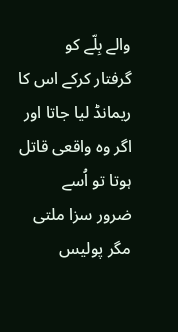والے بِلّے کو
گرفتار کرکے اس کا ریمانڈ لیا جاتا اور اگر وہ واقعی قاتل ہوتا تو اُسے
ضرور سزا ملتی مگر پولیس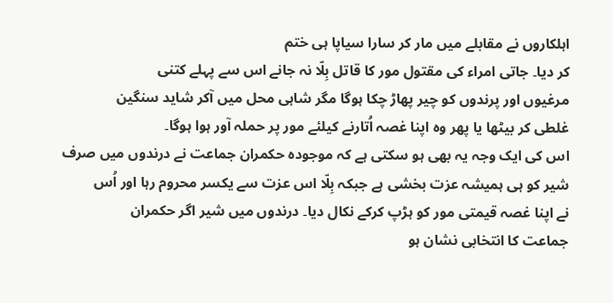اہلکاروں نے مقابلے میں مار کر سارا سیاپا ہی ختم
کر دیا۔ جاتی امراء کی مقتول مور کا قاتل بِلّا نہ جانے اس سے پہلے کتنی
مرغیوں اور پرندوں کو چیر پھاڑ چکا ہوگا مگر شاہی محل میں آکر شاید سنگین
غلطی کر بیٹھا یا پھر وہ اپنا غصہ اُتارنے کیلئے مور پر حملہ آور ہوا ہوگا۔
اس کی ایک وجہ یہ بھی ہو سکتی ہے کہ موجودہ حکمران جماعت نے درندوں میں صرف
شیر کو ہی ہمیشہ عزت بخشی ہے جبکہ بِلّا اس عزت سے یکسر محروم رہا اور اُس
نے اپنا غصہ قیمتی مور کو ہڑپ کرکے نکال دیا۔ درندوں میں شیر اگر حکمران
جماعت کا انتخابی نشان ہو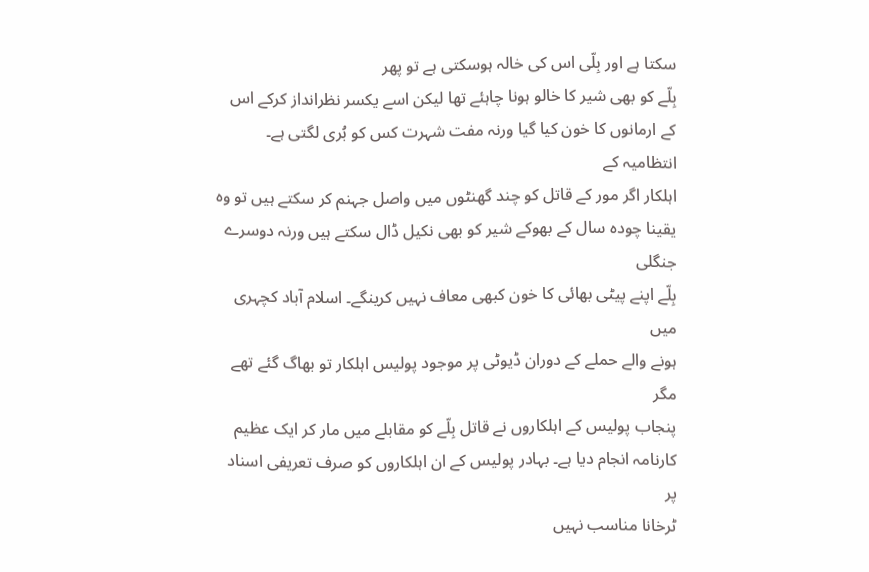سکتا ہے اور بِلّی اس کی خالہ ہوسکتی ہے تو پھر
بِلّے کو بھی شیر کا خالو ہونا چاہئے تھا لیکن اسے یکسر نظرانداز کرکے اس
کے ارمانوں کا خون کیا گیا ورنہ مفت شہرت کس کو بُری لگتی ہے۔ انتظامیہ کے
اہلکار اگر مور کے قاتل کو چند گھنٹوں میں واصل جہنم کر سکتے ہیں تو وہ
یقینا چودہ سال کے بھوکے شیر کو بھی نکیل ڈال سکتے ہیں ورنہ دوسرے جنگلی
بِلّے اپنے پیٹی بھائی کا خون کبھی معاف نہیں کرینگے۔ اسلام آباد کچہری میں
ہونے والے حملے کے دوران ڈیوٹی پر موجود پولیس اہلکار تو بھاگ گئے تھے مگر
پنجاب پولیس کے اہلکاروں نے قاتل بِلّے کو مقابلے میں مار کر ایک عظیم
کارنامہ انجام دیا ہے۔ بہادر پولیس کے ان اہلکاروں کو صرف تعریفی اسناد پر
ٹرخانا مناسب نہیں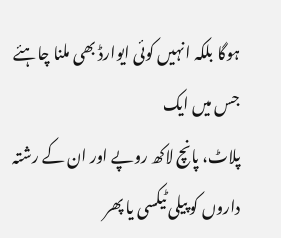ہوگا بلکہ انہیں کوئی ایوارڈ بھی ملنا چاہئے جس میں ایک
پلاٹ، پانچ لاکھ روپے اور ان کے رشتہ داروں کو پیلی ٹیکسی یا پھر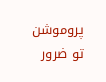پروموشن
تو ضرور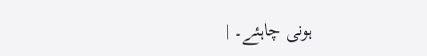ہونی چاہئے۔ |